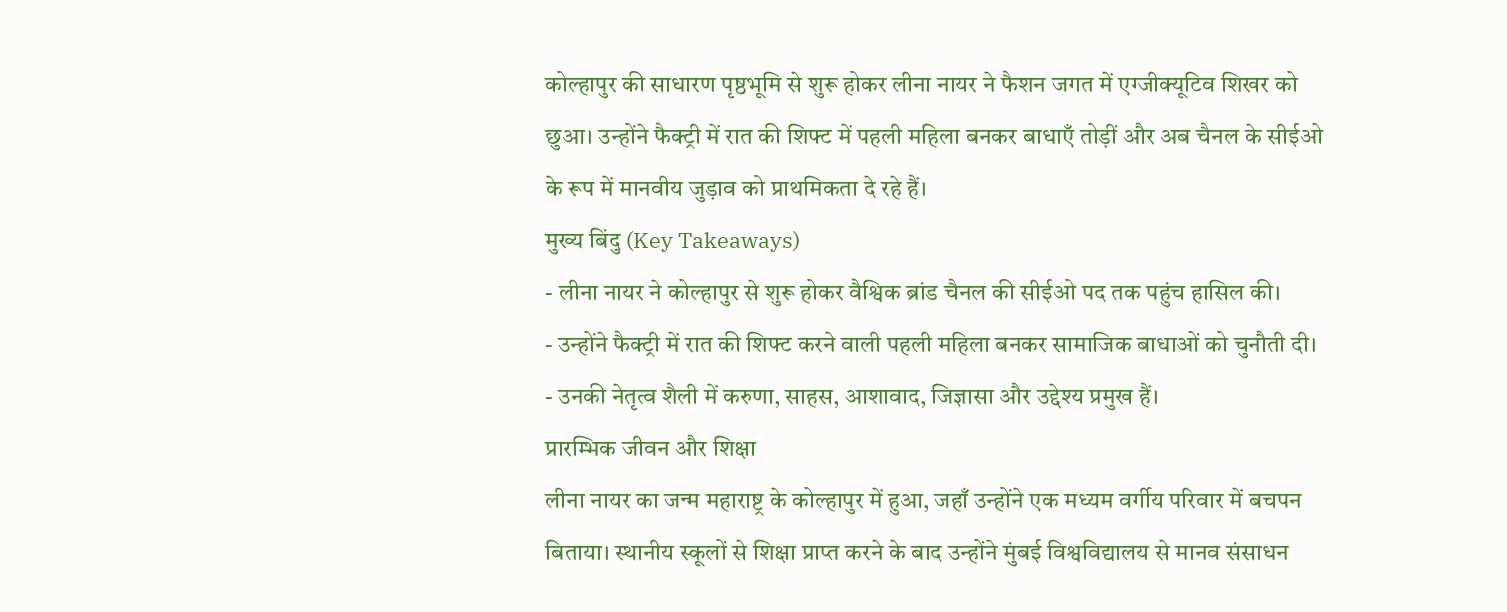कोल्हापुर की साधारण पृष्ठभूमि से शुरू होकर लीना नायर ने फैशन जगत में एग्जीक्यूटिव शिखर को छुआ। उन्होंने फैक्ट्री में रात की शिफ्ट में पहली महिला बनकर बाधाएँ तोड़ीं और अब चैनल के सीईओ के रूप में मानवीय जुड़ाव को प्राथमिकता दे रहे हैं।
मुख्य बिंदु (Key Takeaways)
- लीना नायर ने कोल्हापुर से शुरू होकर वैश्विक ब्रांड चैनल की सीईओ पद तक पहुंच हासिल की।
- उन्होंने फैक्ट्री में रात की शिफ्ट करने वाली पहली महिला बनकर सामाजिक बाधाओं को चुनौती दी।
- उनकी नेतृत्व शैली में करुणा, साहस, आशावाद, जिज्ञासा और उद्देश्य प्रमुख हैं।
प्रारम्भिक जीवन और शिक्षा
लीना नायर का जन्म महाराष्ट्र के कोल्हापुर में हुआ, जहाँ उन्होंने एक मध्यम वर्गीय परिवार में बचपन बिताया। स्थानीय स्कूलों से शिक्षा प्राप्त करने के बाद उन्होंने मुंबई विश्वविद्यालय से मानव संसाधन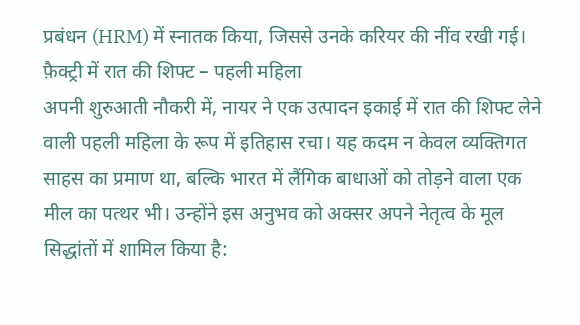प्रबंधन (HRM) में स्नातक किया, जिससे उनके करियर की नींव रखी गई।
फ़ैक्ट्री में रात की शिफ्ट – पहली महिला
अपनी शुरुआती नौकरी में, नायर ने एक उत्पादन इकाई में रात की शिफ्ट लेने वाली पहली महिला के रूप में इतिहास रचा। यह कदम न केवल व्यक्तिगत साहस का प्रमाण था, बल्कि भारत में लैंगिक बाधाओं को तोड़ने वाला एक मील का पत्थर भी। उन्होंने इस अनुभव को अक्सर अपने नेतृत्व के मूल सिद्धांतों में शामिल किया है: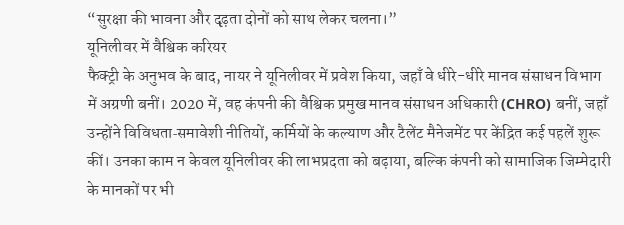“सुरक्षा की भावना और दृढ़ता दोनों को साथ लेकर चलना।”
यूनिलीवर में वैश्विक करियर
फैक्ट्री के अनुभव के बाद, नायर ने यूनिलीवर में प्रवेश किया, जहाँ वे धीरे-धीरे मानव संसाधन विभाग में अग्रणी बनीं। 2020 में, वह कंपनी की वैश्विक प्रमुख मानव संसाधन अधिकारी (CHRO) बनीं, जहाँ उन्होंने विविधता‑समावेशी नीतियों, कर्मियों के कल्याण और टैलेंट मैनेजमेंट पर केंद्रित कई पहलें शुरू कीं। उनका काम न केवल यूनिलीवर की लाभप्रदता को बढ़ाया, बल्कि कंपनी को सामाजिक जिम्मेदारी के मानकों पर भी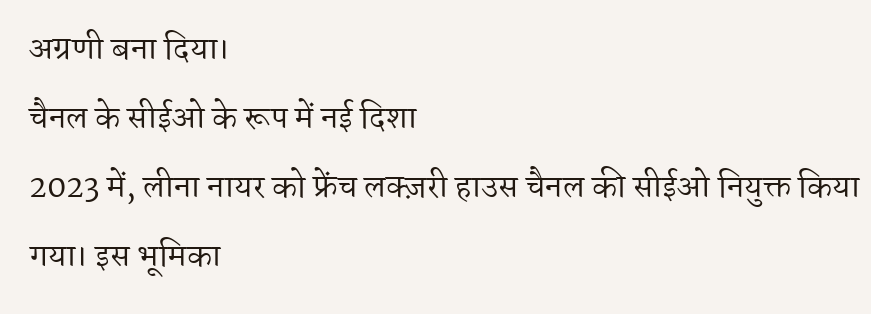अग्रणी बना दिया।
चैनल के सीईओ के रूप में नई दिशा
2023 में, लीना नायर को फ्रेंच लक्ज़री हाउस चैनल की सीईओ नियुक्त किया गया। इस भूमिका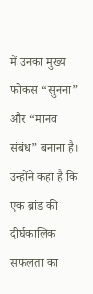में उनका मुख्य फोकस “सुनना” और “मानव संबंध” बनाना है। उन्होंने कहा है कि एक ब्रांड की दीर्घकालिक सफलता का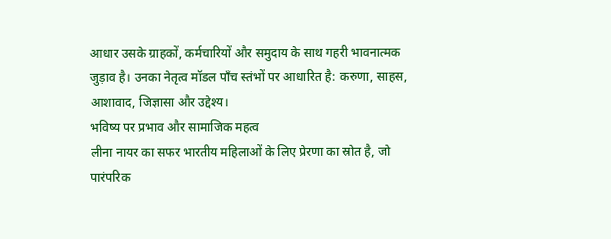आधार उसके ग्राहकों, कर्मचारियों और समुदाय के साथ गहरी भावनात्मक जुड़ाव है। उनका नेतृत्व मॉडल पाँच स्तंभों पर आधारित है: करुणा, साहस, आशावाद, जिज्ञासा और उद्देश्य।
भविष्य पर प्रभाव और सामाजिक महत्व
लीना नायर का सफर भारतीय महिलाओं के लिए प्रेरणा का स्रोत है, जो पारंपरिक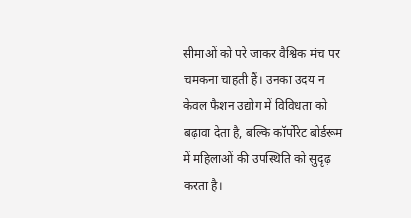सीमाओं को परे जाकर वैश्विक मंच पर चमकना चाहती हैं। उनका उदय न केवल फैशन उद्योग में विविधता को बढ़ावा देता है, बल्कि कॉर्पोरेट बोर्डरूम में महिलाओं की उपस्थिति को सुदृढ़ करता है।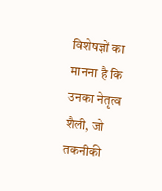विशेषज्ञों का मानना है कि उनका नेतृत्व शैली, जो तकनीकी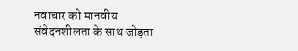नवाचार को मानवीय संवेदनशीलता के साथ जोड़ता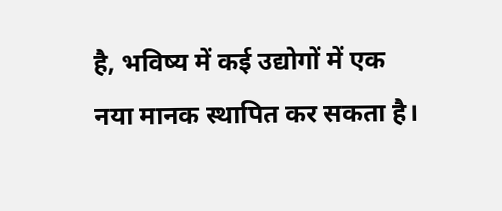है, भविष्य में कई उद्योगों में एक नया मानक स्थापित कर सकता है।